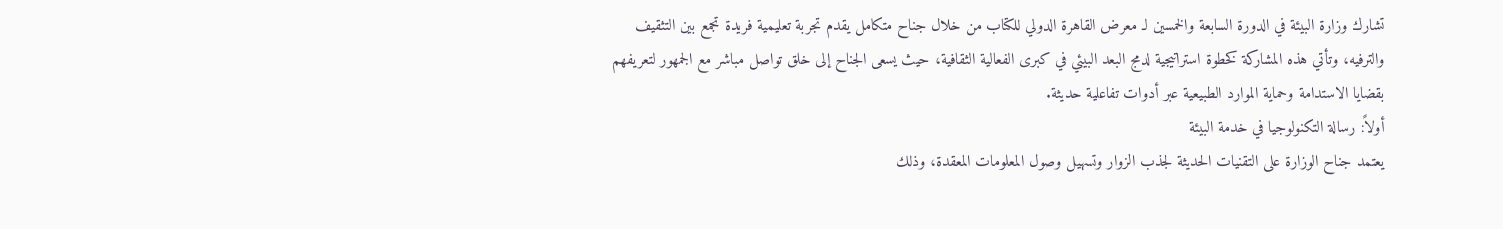تشارك وزارة البيئة في الدورة السابعة والخمسين لـ معرض القاهرة الدولي للكتاب من خلال جناح متكامل يقدم تجربة تعليمية فريدة تجمع بين التثقيف والترفيه، وتأتي هذه المشاركة كخطوة استراتيجية لدمج البعد البيئي في كبرى الفعالية الثقافية، حيث يسعى الجناح إلى خلق تواصل مباشر مع الجمهور لتعريفهم بقضايا الاستدامة وحماية الموارد الطبيعية عبر أدوات تفاعلية حديثة.
أولاً: رسالة التكنولوجيا في خدمة البيئة
يعتمد جناح الوزارة على التقنيات الحديثة لجذب الزوار وتسهيل وصول المعلومات المعقدة، وذلك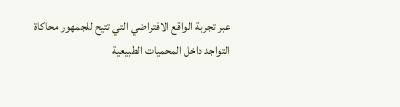عبر تجربة الواقع الافتراضي التي تتيح للجمهور محاكاة التواجد داخل المحميات الطبيعية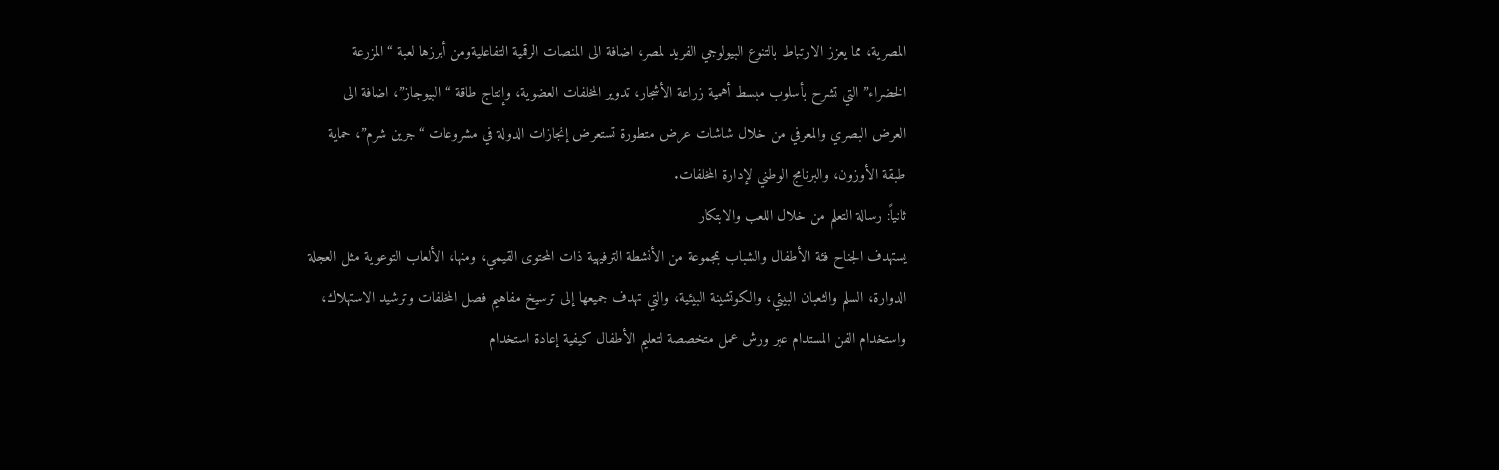المصرية، مما يعزز الارتباط بالتنوع البيولوجي الفريد لمصر، اضافة الى المنصات الرقمية التفاعليةومن أبرزها لعبة “المزرعة الخضراء” التي تشرح بأسلوب مبسط أهمية زراعة الأشجار، تدوير المخلفات العضوية، وإنتاج طاقة “البيوجاز”، اضافة الى العرض البصري والمعرفي من خلال شاشات عرض متطورة تستعرض إنجازات الدولة في مشروعات “جرين شرم”، حماية طبقة الأوزون، والبرنامج الوطني لإدارة المخلفات.
ثانياً: رسالة التعلم من خلال اللعب والابتكار
يستهدف الجناح فئة الأطفال والشباب بمجموعة من الأنشطة الترفيهية ذات المحتوى القيمي، ومنها، الألعاب التوعوية مثل العجلة الدوارة، السلم والثعبان البيئي، والكوتشينة البيئية، والتي تهدف جميعها إلى ترسيخ مفاهيم فصل المخلفات وترشيد الاستهلاك، واستخدام الفن المستدام عبر ورش عمل متخصصة لتعليم الأطفال كيفية إعادة استخدام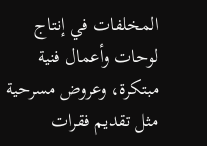المخلفات في إنتاج لوحات وأعمال فنية مبتكرة، وعروض مسرحية مثل تقديم فقرات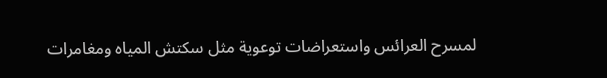لمسرح العرائس واستعراضات توعوية مثل سكتش المياه ومغامرات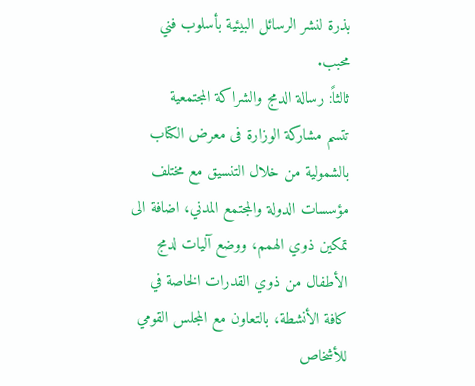بذرة لنشر الرسائل البيئية بأسلوب فني محبب.
ثالثاً: رسالة الدمج والشراكة المجتمعية
تتسم مشاركة الوزارة فى معرض الكتاب بالشمولية من خلال التنسيق مع مختلف مؤسسات الدولة والمجتمع المدني، اضافة الى تمكين ذوي الهمم، ووضع آليات لدمج الأطفال من ذوي القدرات الخاصة في كافة الأنشطة، بالتعاون مع المجلس القومي للأشخاص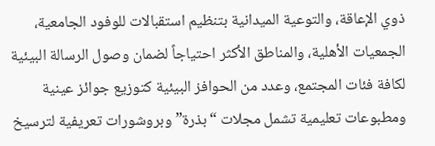ذوي الإعاقة، والتوعية الميدانية بتنظيم استقبالات للوفود الجامعية، الجمعيات الأهلية، والمناطق الأكثر احتياجاً لضمان وصول الرسالة البيئية لكافة فئات المجتمع، وعدد من الحوافز البيئية كتوزيع جوائز عينية ومطبوعات تعليمية تشمل مجلات “بذرة” وبروشورات تعريفية لترسيخ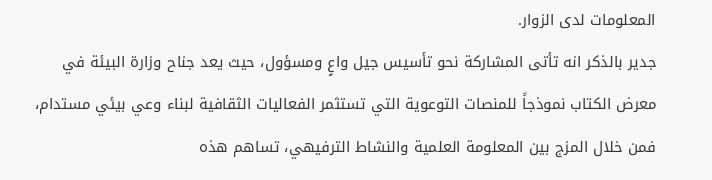المعلومات لدى الزوار.
جدير بالذكر انه تأتى المشاركة نحو تأسيس جيل واعٍ ومسؤول، حيث يعد جناح وزارة البيئة في معرض الكتاب نموذجاً للمنصات التوعوية التي تستثمر الفعاليات الثقافية لبناء وعي بيئي مستدام، فمن خلال المزج بين المعلومة العلمية والنشاط الترفيهي، تساهم هذه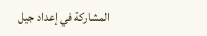المشاركة في إعداد جيل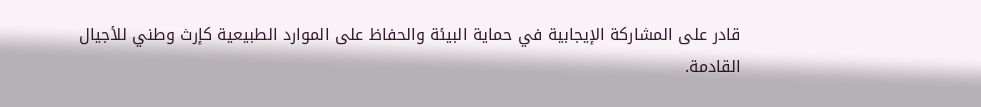قادر على المشاركة الإيجابية في حماية البيئة والحفاظ على الموارد الطبيعية كإرث وطني للأجيال القادمة.